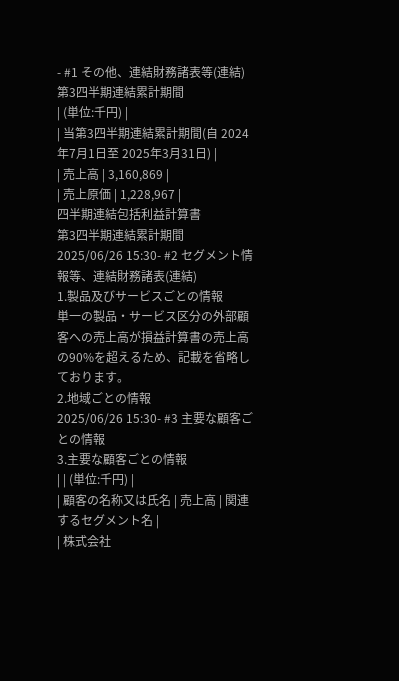- #1 その他、連結財務諸表等(連結)
第3四半期連結累計期間
| (単位:千円) |
| 当第3四半期連結累計期間(自 2024年7月1日至 2025年3月31日) |
| 売上高 | 3,160,869 |
| 売上原価 | 1,228,967 |
四半期連結包括利益計算書
第3四半期連結累計期間
2025/06/26 15:30- #2 セグメント情報等、連結財務諸表(連結)
1.製品及びサービスごとの情報
単一の製品・サービス区分の外部顧客への売上高が損益計算書の売上高の90%を超えるため、記載を省略しております。
2.地域ごとの情報
2025/06/26 15:30- #3 主要な顧客ごとの情報
3.主要な顧客ごとの情報
| | (単位:千円) |
| 顧客の名称又は氏名 | 売上高 | 関連するセグメント名 |
| 株式会社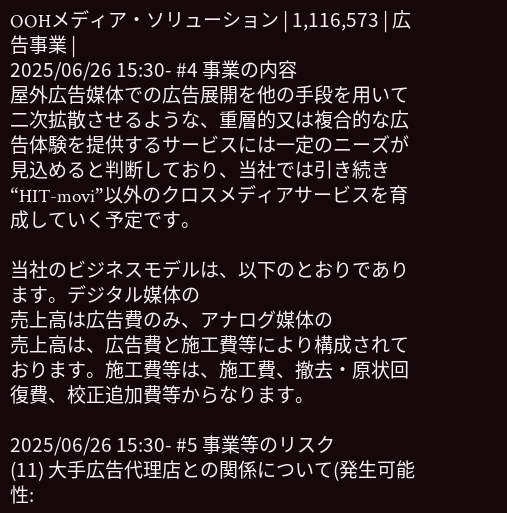OOHメディア・ソリューション | 1,116,573 | 広告事業 |
2025/06/26 15:30- #4 事業の内容
屋外広告媒体での広告展開を他の手段を用いて二次拡散させるような、重層的又は複合的な広告体験を提供するサービスには一定のニーズが見込めると判断しており、当社では引き続き“HIT-movi”以外のクロスメディアサービスを育成していく予定です。

当社のビジネスモデルは、以下のとおりであります。デジタル媒体の
売上高は広告費のみ、アナログ媒体の
売上高は、広告費と施工費等により構成されております。施工費等は、施工費、撤去・原状回復費、校正追加費等からなります。

2025/06/26 15:30- #5 事業等のリスク
(11) 大手広告代理店との関係について(発生可能性: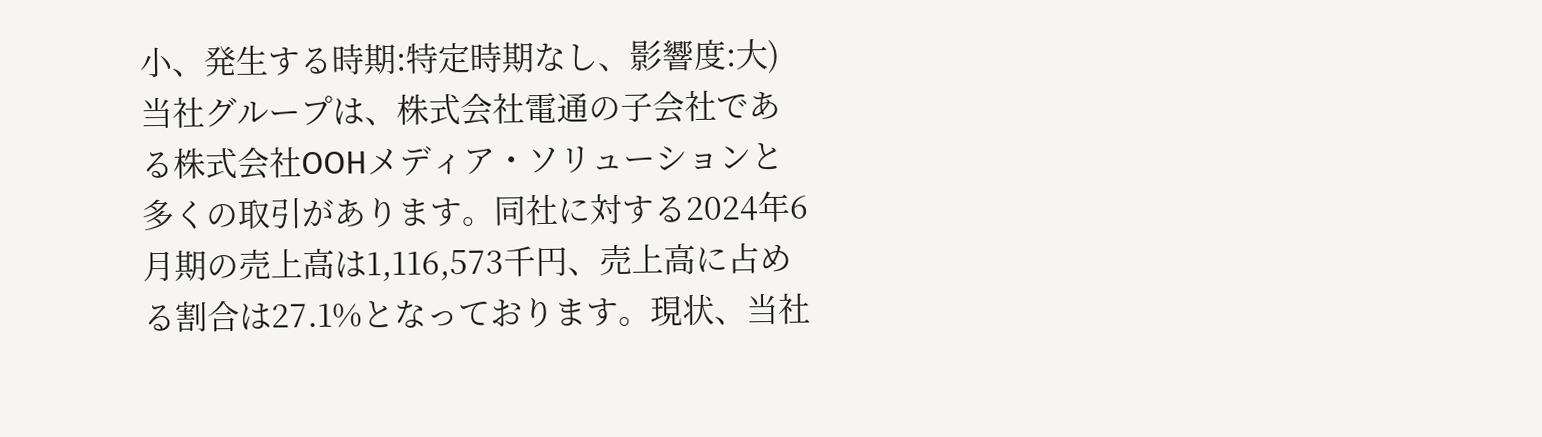小、発生する時期:特定時期なし、影響度:大)
当社グループは、株式会社電通の子会社である株式会社OOHメディア・ソリューションと多くの取引があります。同社に対する2024年6月期の売上高は1,116,573千円、売上高に占める割合は27.1%となっております。現状、当社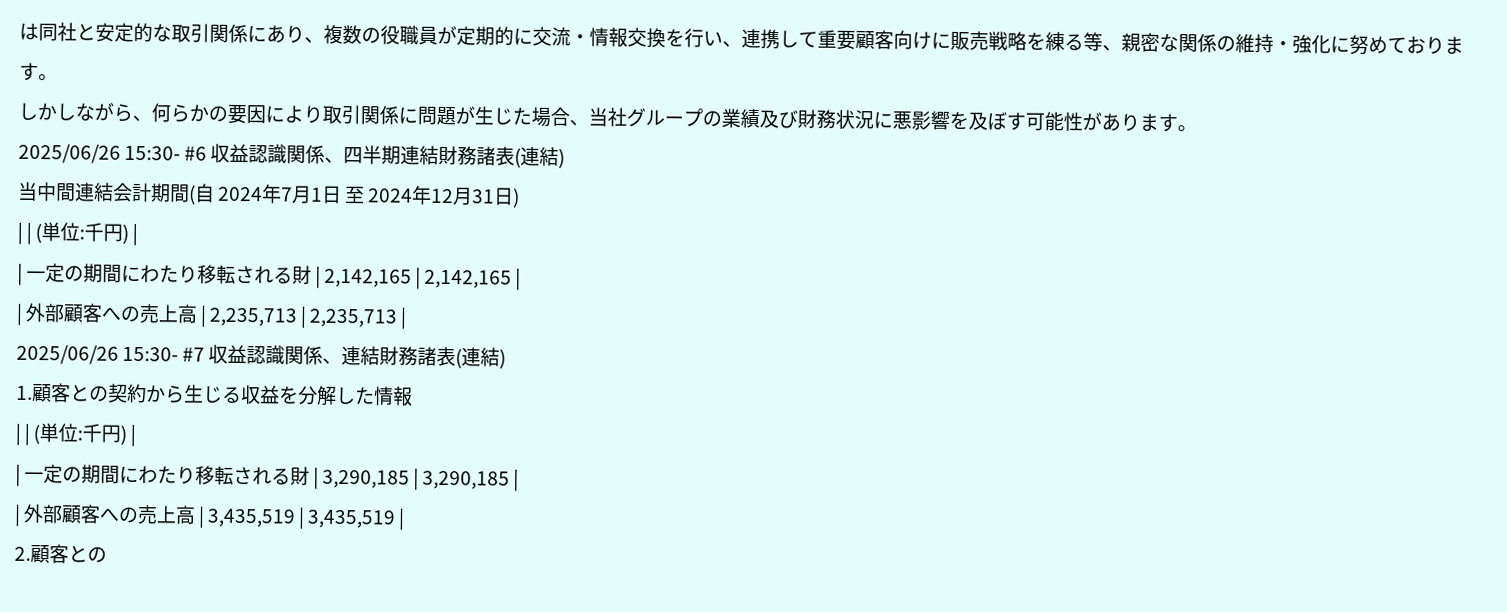は同社と安定的な取引関係にあり、複数の役職員が定期的に交流・情報交換を行い、連携して重要顧客向けに販売戦略を練る等、親密な関係の維持・強化に努めております。
しかしながら、何らかの要因により取引関係に問題が生じた場合、当社グループの業績及び財務状況に悪影響を及ぼす可能性があります。
2025/06/26 15:30- #6 収益認識関係、四半期連結財務諸表(連結)
当中間連結会計期間(自 2024年7月1日 至 2024年12月31日)
| | (単位:千円) |
| 一定の期間にわたり移転される財 | 2,142,165 | 2,142,165 |
| 外部顧客への売上高 | 2,235,713 | 2,235,713 |
2025/06/26 15:30- #7 収益認識関係、連結財務諸表(連結)
1.顧客との契約から生じる収益を分解した情報
| | (単位:千円) |
| 一定の期間にわたり移転される財 | 3,290,185 | 3,290,185 |
| 外部顧客への売上高 | 3,435,519 | 3,435,519 |
2.顧客との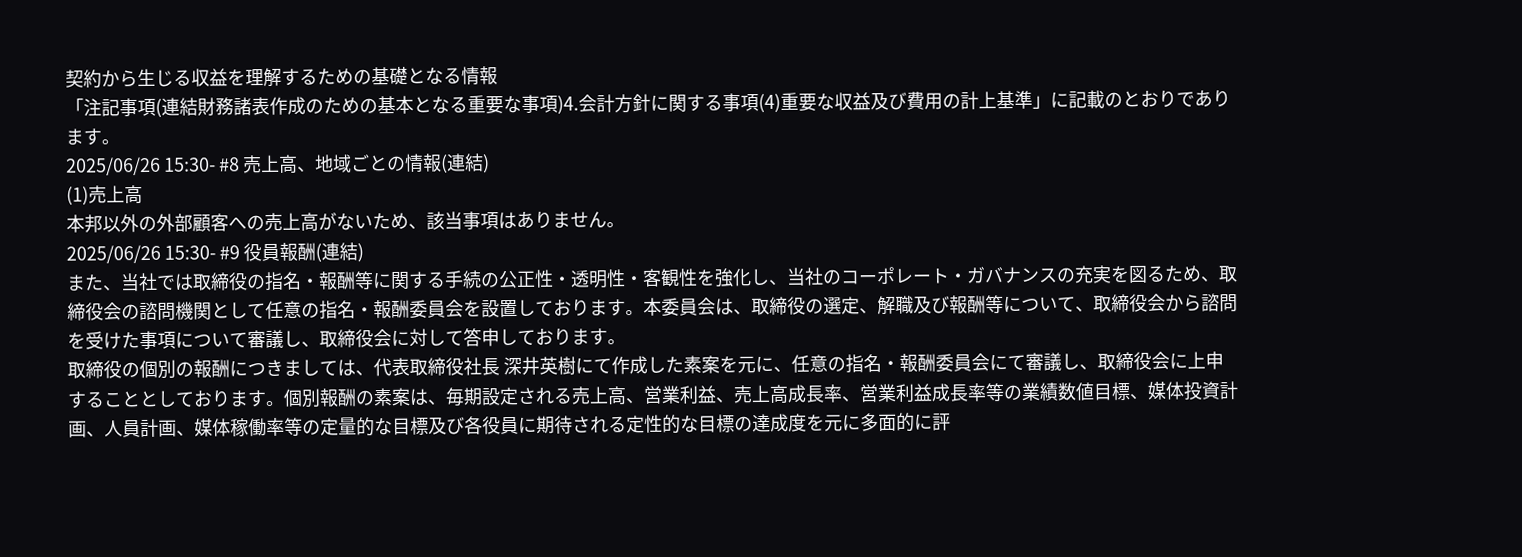契約から生じる収益を理解するための基礎となる情報
「注記事項(連結財務諸表作成のための基本となる重要な事項)4.会計方針に関する事項(4)重要な収益及び費用の計上基準」に記載のとおりであります。
2025/06/26 15:30- #8 売上高、地域ごとの情報(連結)
(1)売上高
本邦以外の外部顧客への売上高がないため、該当事項はありません。
2025/06/26 15:30- #9 役員報酬(連結)
また、当社では取締役の指名・報酬等に関する手続の公正性・透明性・客観性を強化し、当社のコーポレート・ガバナンスの充実を図るため、取締役会の諮問機関として任意の指名・報酬委員会を設置しております。本委員会は、取締役の選定、解職及び報酬等について、取締役会から諮問を受けた事項について審議し、取締役会に対して答申しております。
取締役の個別の報酬につきましては、代表取締役社長 深井英樹にて作成した素案を元に、任意の指名・報酬委員会にて審議し、取締役会に上申することとしております。個別報酬の素案は、毎期設定される売上高、営業利益、売上高成長率、営業利益成長率等の業績数値目標、媒体投資計画、人員計画、媒体稼働率等の定量的な目標及び各役員に期待される定性的な目標の達成度を元に多面的に評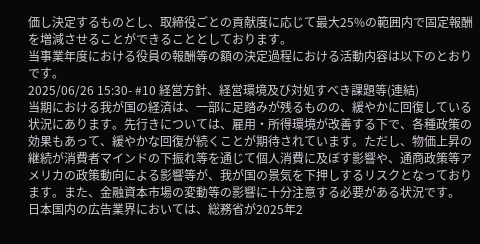価し決定するものとし、取締役ごとの貢献度に応じて最大25%の範囲内で固定報酬を増減させることができることとしております。
当事業年度における役員の報酬等の額の決定過程における活動内容は以下のとおりです。
2025/06/26 15:30- #10 経営方針、経営環境及び対処すべき課題等(連結)
当期における我が国の経済は、一部に足踏みが残るものの、緩やかに回復している状況にあります。先行きについては、雇用・所得環境が改善する下で、各種政策の効果もあって、緩やかな回復が続くことが期待されています。ただし、物価上昇の継続が消費者マインドの下振れ等を通じて個人消費に及ぼす影響や、通商政策等アメリカの政策動向による影響等が、我が国の景気を下押しするリスクとなっております。また、金融資本市場の変動等の影響に十分注意する必要がある状況です。
日本国内の広告業界においては、総務省が2025年2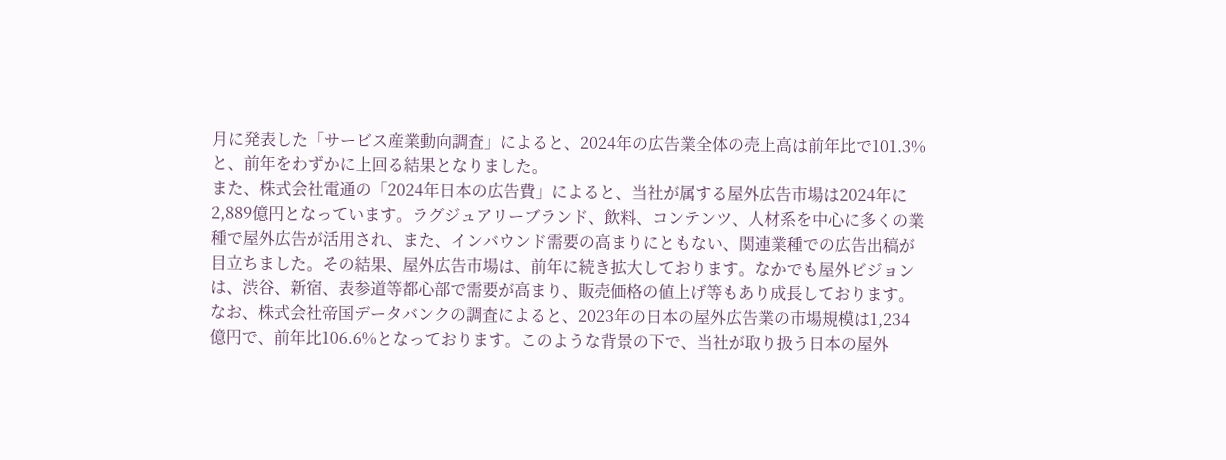月に発表した「サービス産業動向調査」によると、2024年の広告業全体の売上高は前年比で101.3%と、前年をわずかに上回る結果となりました。
また、株式会社電通の「2024年日本の広告費」によると、当社が属する屋外広告市場は2024年に2,889億円となっています。ラグジュアリーブランド、飲料、コンテンツ、人材系を中心に多くの業種で屋外広告が活用され、また、インバウンド需要の高まりにともない、関連業種での広告出稿が目立ちました。その結果、屋外広告市場は、前年に続き拡大しております。なかでも屋外ビジョンは、渋谷、新宿、表参道等都心部で需要が高まり、販売価格の値上げ等もあり成長しております。なお、株式会社帝国データバンクの調査によると、2023年の日本の屋外広告業の市場規模は1,234億円で、前年比106.6%となっております。このような背景の下で、当社が取り扱う日本の屋外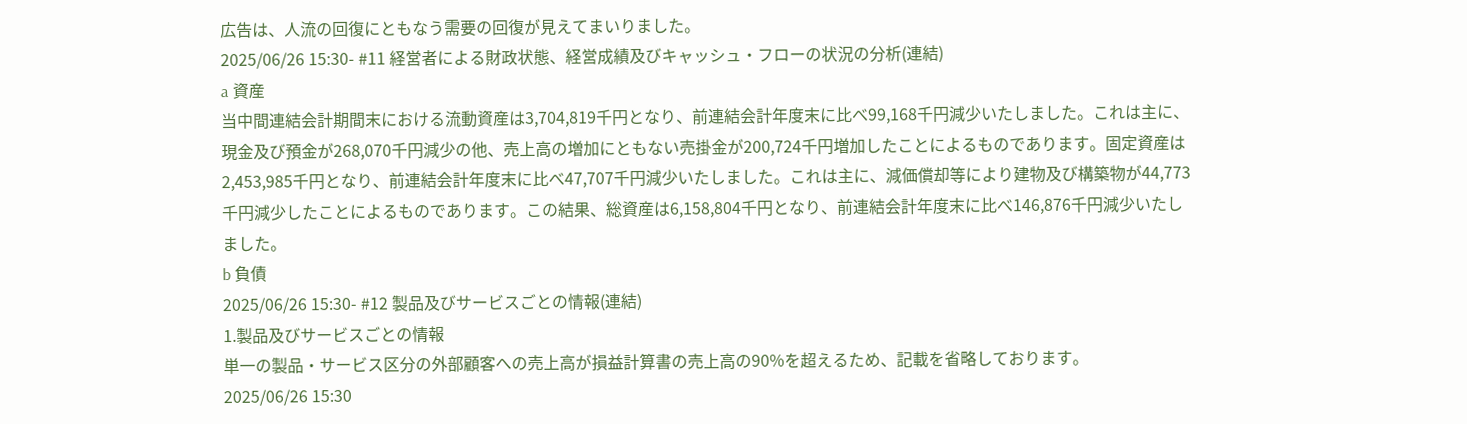広告は、人流の回復にともなう需要の回復が見えてまいりました。
2025/06/26 15:30- #11 経営者による財政状態、経営成績及びキャッシュ・フローの状況の分析(連結)
a 資産
当中間連結会計期間末における流動資産は3,704,819千円となり、前連結会計年度末に比べ99,168千円減少いたしました。これは主に、現金及び預金が268,070千円減少の他、売上高の増加にともない売掛金が200,724千円増加したことによるものであります。固定資産は2,453,985千円となり、前連結会計年度末に比べ47,707千円減少いたしました。これは主に、減価償却等により建物及び構築物が44,773千円減少したことによるものであります。この結果、総資産は6,158,804千円となり、前連結会計年度末に比べ146,876千円減少いたしました。
b 負債
2025/06/26 15:30- #12 製品及びサービスごとの情報(連結)
1.製品及びサービスごとの情報
単一の製品・サービス区分の外部顧客への売上高が損益計算書の売上高の90%を超えるため、記載を省略しております。
2025/06/26 15:30